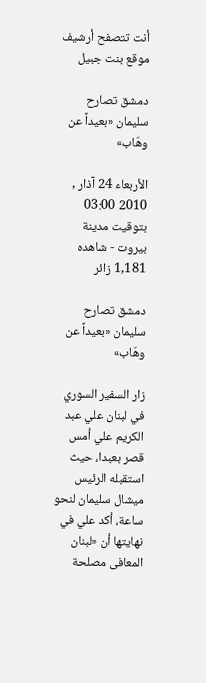أنت تتصفح أرشيف موقع بنت جبيل

دمشق تصارح سليمان «بعيداً عن وهّاب»

الأربعاء 24 آذار , 2010 03:00 بتوقيت مدينة بيروت - شاهده 1,181 زائر

دمشق تصارح سليمان «بعيداً عن وهّاب»

زار السفير السوري في لبنان علي عبد الكريم علي أمس قصر بعبدا، حيث استقبله الرئيس ميشال سليمان لنحو ساعة، أكد علي في نهايتها أن «لبنان المعافى مصلحة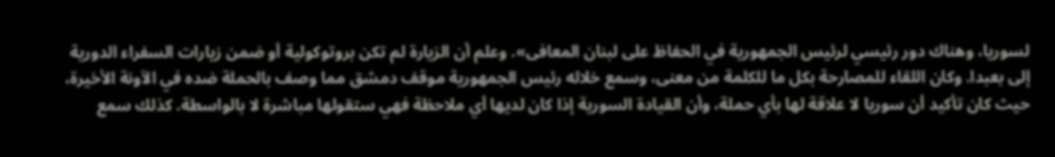لسوريا، وهناك دور رئيسي لرئيس الجمهورية في الحفاظ على لبنان المعافى». وعلم أن الزيارة لم تكن بروتوكولية أو ضمن زيارات السفراء الدورية إلى بعبدا. وكان اللقاء للمصارحة بكل ما للكلمة من معنى، وسمع خلاله رئيس الجمهورية موقف دمشق مما وصف بالحملة ضده في الآونة الأخيرة، حيث كان تأكيد أن سوريا لا علاقة لها بأي حملة، وأن القيادة السورية إذا كان لديها أي ملاحظة فهي ستقولها مباشرة لا بالواسطة. كذلك سمع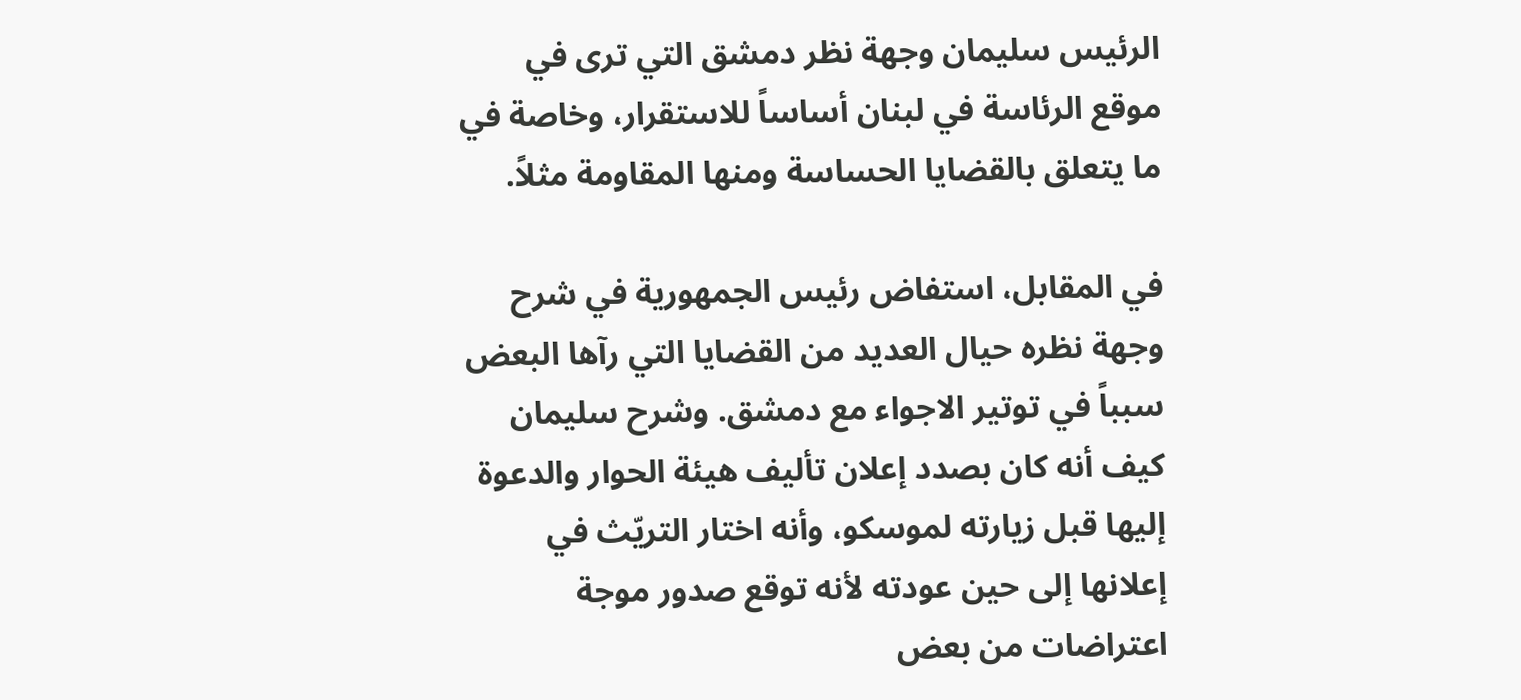الرئيس سليمان وجهة نظر دمشق التي ترى في موقع الرئاسة في لبنان أساساً للاستقرار، وخاصة في ما يتعلق بالقضايا الحساسة ومنها المقاومة مثلاً.

في المقابل، استفاض رئيس الجمهورية في شرح وجهة نظره حيال العديد من القضايا التي رآها البعض سبباً في توتير الاجواء مع دمشق. وشرح سليمان كيف أنه كان بصدد إعلان تأليف هيئة الحوار والدعوة إليها قبل زيارته لموسكو، وأنه اختار التريّث في إعلانها إلى حين عودته لأنه توقع صدور موجة اعتراضات من بعض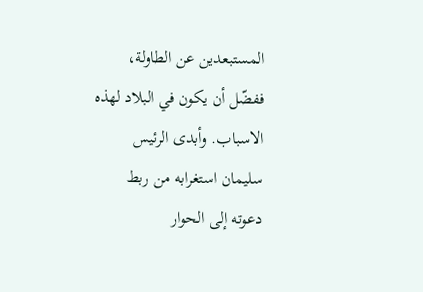المستبعدين عن الطاولة، ففضّل أن يكون في البلاد لهذه الاسباب. وأبدى الرئيس سليمان استغرابه من ربط دعوته إلى الحوار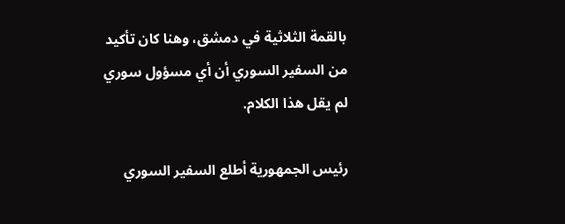بالقمة الثلاثية في دمشق، وهنا كان تأكيد من السفير السوري أن أي مسؤول سوري لم يقل هذا الكلام.

رئيس الجمهورية أطلع السفير السوري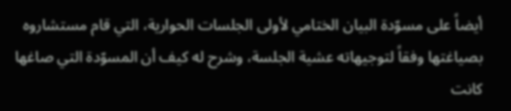أيضاً على مسوّدة البيان الختامي لأولى الجلسات الحوارية، التي قام مستشاروه بصياغتها وفقاً لتوجيهاته عشية الجلسة، وشرح له كيف أن المسوّدة التي صاغها كانت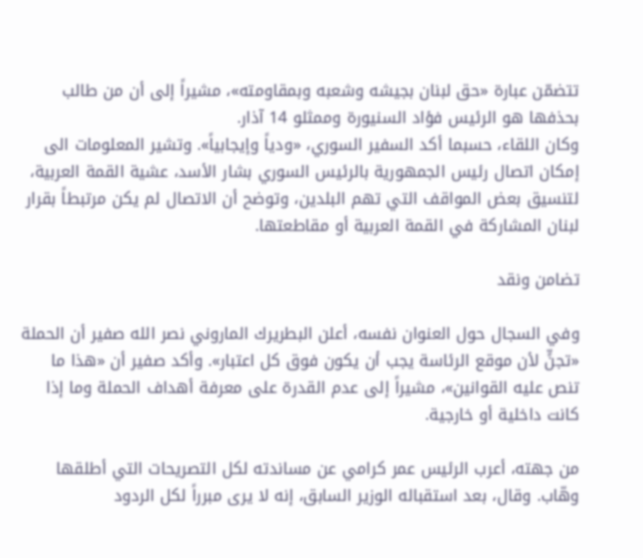تتضمّن عبارة «حق لبنان بجيشه وشعبه وبمقاومته»، مشيراً إلى أن من طالب بحذفها هو الرئيس فؤاد السنيورة وممثلو 14 آذار.
وكان اللقاء، حسبما أكد السفير السوري، «ودياً وإيجابياً». وتشير المعلومات الى إمكان اتصال رئيس الجمهورية بالرئيس السوري بشار الأسد، عشية القمة العربية، لتنسيق بعض المواقف التي تهم البلدين، وتوضح أن الاتصال لم يكن مرتبطاً بقرار لبنان المشاركة في القمة العربية أو مقاطعتها.

تضامن ونقد

وفي السجال حول العنوان نفسه، أعلن البطريرك الماروني نصر الله صفير أن الحملة «تجنٍّ لأن موقع الرئاسة يجب أن يكون فوق كل اعتبار». وأكد صفير أن «هذا ما تنص عليه القوانين»، مشيراً إلى عدم القدرة على معرفة أهداف الحملة وما إذا كانت داخلية أو خارجية.

من جهته، أعرب الرئيس عمر كرامي عن مساندته لكل التصريحات التي أطلقها وهّاب. وقال، بعد استقباله الوزير السابق، إنه لا يرى مبرراً لكل الردود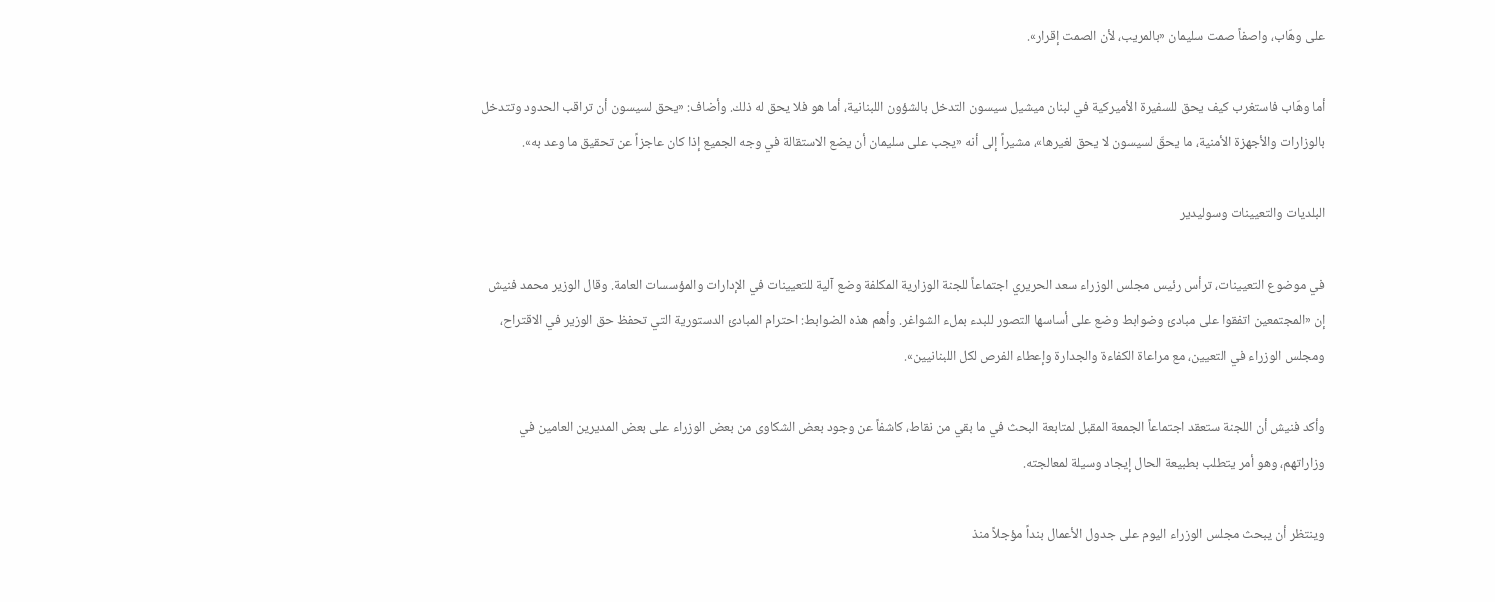على وهّاب، واصفاً صمت سليمان «بالمريب، لأن الصمت إقرار».

أما وهّاب فاستغرب كيف يحق للسفيرة الأميركية في لبنان ميشيل سيسون التدخل بالشؤون اللبنانية، أما هو فلا يحق له ذلك. وأضاف: «يحق لسيسون أن تراقب الحدود وتتدخل بالوزارات والأجهزة الأمنية، ما يحقّ لسيسون لا يحق لغيرها»، مشيراً إلى أنه «يجب على سليمان أن يضع الاستقالة في وجه الجميع إذا كان عاجزاً عن تحقيق ما وعد به».

البلديات والتعيينات وسوليدير

في موضوع التعيينات، ترأس رئيس مجلس الوزراء سعد الحريري اجتماعاً للجنة الوزارية المكلفة وضع آلية للتعيينات في الإدارات والمؤسسات العامة. وقال الوزير محمد فنيش إن «المجتمعين اتفقوا على مبادئ وضوابط وضع على أساسها التصور للبدء بملء الشواغر. وأهم هذه الضوابط: احترام المبادئ الدستورية التي تحفظ حق الوزير في الاقتراح، ومجلس الوزراء في التعيين، مع مراعاة الكفاءة والجدارة وإعطاء الفرص لكل اللبنانيين».

وأكد فنيش أن اللجنة ستعقد اجتماعاً الجمعة المقبل لمتابعة البحث في ما بقي من نقاط، كاشفاً عن وجود بعض الشكاوى من بعض الوزراء على بعض المديرين العامين في وزاراتهم، وهو أمر يتطلب بطبيعة الحال إيجاد وسيلة لمعالجته.

وينتظر أن يبحث مجلس الوزراء اليوم على جدول الأعمال بنداً مؤجلاً منذ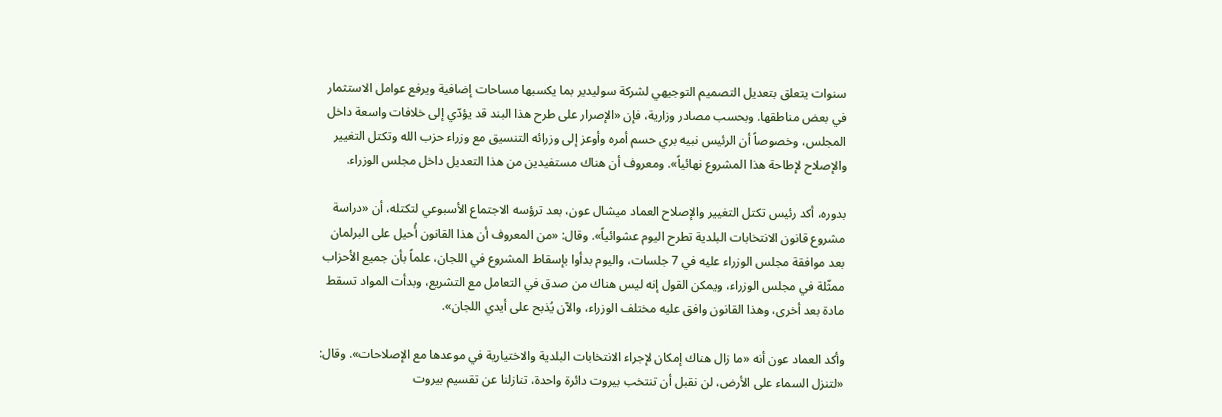سنوات يتعلق بتعديل التصميم التوجيهي لشركة سوليدير بما يكسبها مساحات إضافية ويرفع عوامل الاستثمار في بعض مناطقها. وبحسب مصادر وزارية، فإن «الإصرار على طرح هذا البند قد يؤدّي إلى خلافات واسعة داخل المجلس، وخصوصاً أن الرئيس نبيه بري حسم أمره وأوعز إلى وزرائه التنسيق مع وزراء حزب الله وتكتل التغيير والإصلاح لإطاحة هذا المشروع نهائياً». ومعروف أن هناك مستفيدين من هذا التعديل داخل مجلس الوزراء.

بدوره، أكد رئيس تكتل التغيير والإصلاح العماد ميشال عون، بعد ترؤسه الاجتماع الأسبوعي لتكتله، أن «دراسة مشروع قانون الانتخابات البلدية تطرح اليوم عشوائياً». وقال: «من المعروف أن هذا القانون أُحيل على البرلمان بعد موافقة مجلس الوزراء عليه في 7 جلسات، واليوم بدأوا بإسقاط المشروع في اللجان، علماً بأن جميع الأحزاب ممثّلة في مجلس الوزراء، ويمكن القول إنه ليس هناك من صدق في التعامل مع التشريع، وبدأت المواد تسقط مادة بعد أخرى، وهذا القانون وافق عليه مختلف الوزراء، والآن يُذبح على أيدي اللجان».

وأكد العماد عون أنه «ما زال هناك إمكان لإجراء الانتخابات البلدية والاختيارية في موعدها مع الإصلاحات». وقال: «لتنزل السماء على الأرض، لن نقبل أن تنتخب بيروت دائرة واحدة، تنازلنا عن تقسيم بيروت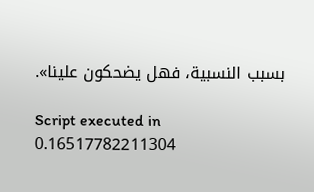بسبب النسبية، فهل يضحكون علينا».

Script executed in 0.16517782211304